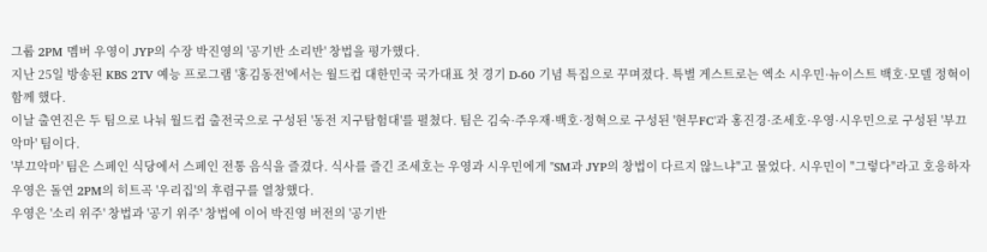그룹 2PM 멤버 우영이 JYP의 수장 박진영의 '공기반 소리반' 창법을 평가했다.
지난 25일 방송된 KBS 2TV 예능 프로그램 '홍김동전'에서는 월드컵 대한민국 국가대표 첫 경기 D-60 기념 특집으로 꾸며졌다. 특별 게스트로는 엑소 시우민·뉴이스트 백호·모델 정혁이 함께 했다.
이날 출연진은 두 팀으로 나눠 월드컵 출전국으로 구성된 '동전 지구탐험대'를 펼쳤다. 팀은 김숙·주우재·백호·정혁으로 구성된 '현무FC'과 홍진경·조세호·우영·시우민으로 구성된 '부끄악마' 팀이다.
'부끄악마' 팀은 스페인 식당에서 스페인 전통 음식을 즐겼다. 식사를 즐긴 조세호는 우영과 시우민에게 "SM과 JYP의 창법이 다르지 않느냐"고 물었다. 시우민이 "그렇다"라고 호응하자 우영은 돌연 2PM의 히트곡 '우리집'의 후렴구를 열창했다.
우영은 '소리 위주' 창법과 '공기 위주' 창법에 이어 박진영 버전의 '공기반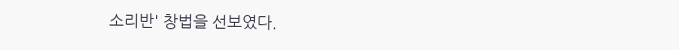소리반' 창법을 선보였다.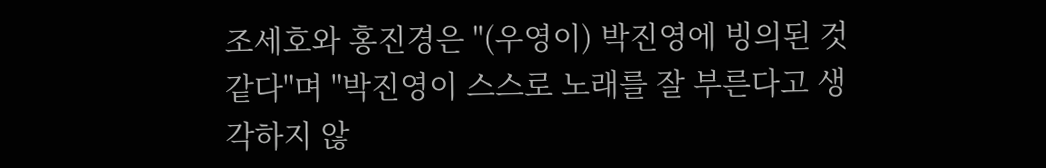조세호와 홍진경은 "(우영이) 박진영에 빙의된 것 같다"며 "박진영이 스스로 노래를 잘 부른다고 생각하지 않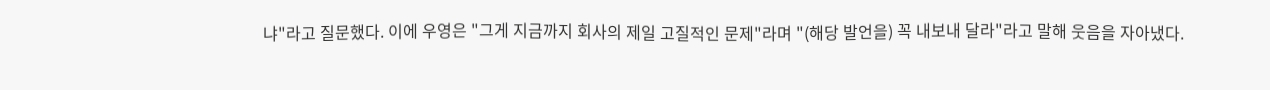냐"라고 질문했다. 이에 우영은 "그게 지금까지 회사의 제일 고질적인 문제"라며 "(해당 발언을) 꼭 내보내 달라"라고 말해 웃음을 자아냈다.